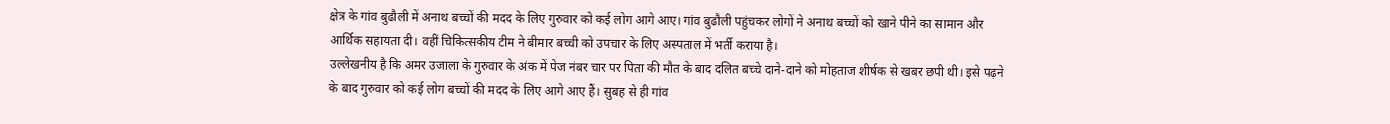क्षेत्र के गांव बुढौली में अनाथ बच्चों की मदद के लिए गुरुवार को कई लोग आगे आए। गांव बुढौली पहुंचकर लोगों ने अनाथ बच्चों को खाने पीने का सामान और आर्थिक सहायता दी। वहीं चिकित्सकीय टीम ने बीमार बच्ची को उपचार के लिए अस्पताल में भर्ती कराया है।
उल्लेखनीय है कि अमर उजाला के गुरुवार के अंक में पेज नंबर चार पर पिता की मौत के बाद दलित बच्चे दाने-दाने को मोहताज शीर्षक से खबर छपी थी। इसे पढ़ने के बाद गुरुवार को कई लोग बच्चों की मदद के लिए आगे आए हैं। सुबह से ही गांव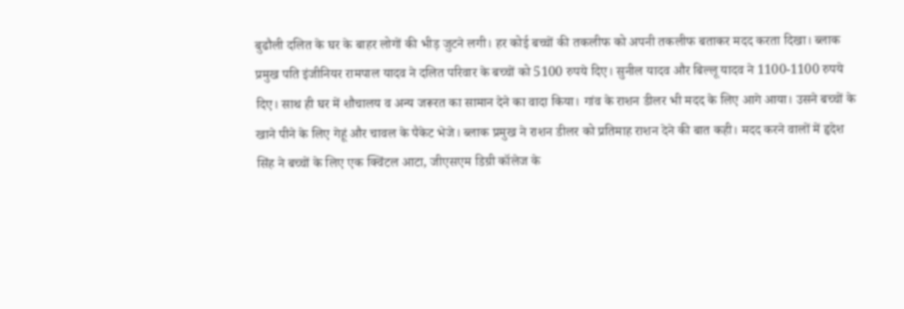बुढौली दलित के घर के बाहर लोगों की भीड़ जुटने लगी। हर कोई बच्चों की तकलीफ को अपनी तकलीफ बताकर मदद करता दिखा। ब्लाक प्रमुख पति इंजीनियर रामपाल यादव ने दलित परिवार के बच्चों को 5100 रुपये दिए। सुनील यादव और बिल्लू यादव ने 1100-1100 रुपये दिए। साथ ही घर में शौचालय व अन्य जरूरत का सामान देने का वादा किया। गांव के राशन डीलर भी मदद के लिए आगे आया। उसने बच्चों के खाने पीने के लिए गेहूं और चावल के पैकेट भेजे। ब्लाक प्रमुख ने राशन डीलर को प्रतिमाह राशन देने की बात कही। मदद करने वालों में हृदेश सिंह ने बच्चों के लिए एक क्विंटल आटा, जीएसएम डिग्री कॉलेज के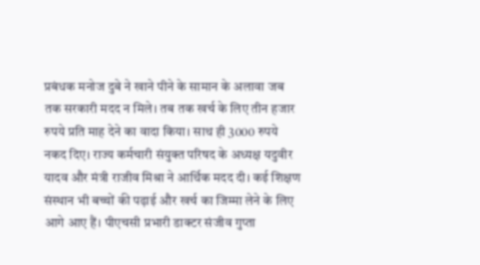प्रबंधक मनोज दुबे ने खाने पीने के सामान के अलावा जब तक सरकारी मदद न मिले। तब तक खर्च के लिए तीन हजार रुपये प्रति माह देने का वादा किया। साथ ही 3000 रुपये नकद दिए। राज्य कर्मचारी संयुक्त परिषद के अध्यक्ष यदुवीर यादव और मंत्री राजीव मिश्रा ने आर्थिक मदद दी। कई शिक्षण संस्थान भी बच्चों की पढ़ाई और खर्च का जिम्मा लेने के लिए आगे आए हैं। पीएचसी प्रभारी डाक्टर संजीव गुप्ता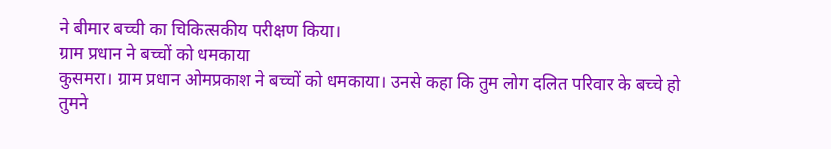ने बीमार बच्ची का चिकित्सकीय परीक्षण किया।
ग्राम प्रधान ने बच्चों को धमकाया
कुसमरा। ग्राम प्रधान ओमप्रकाश ने बच्चों को धमकाया। उनसे कहा कि तुम लोग दलित परिवार के बच्चे हो तुमने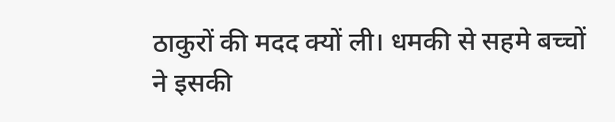ठाकुरों की मदद क्यों ली। धमकी से सहमे बच्चों ने इसकी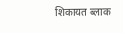शिकायत ब्लाक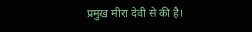प्रमुख मीरा देवी से की है।